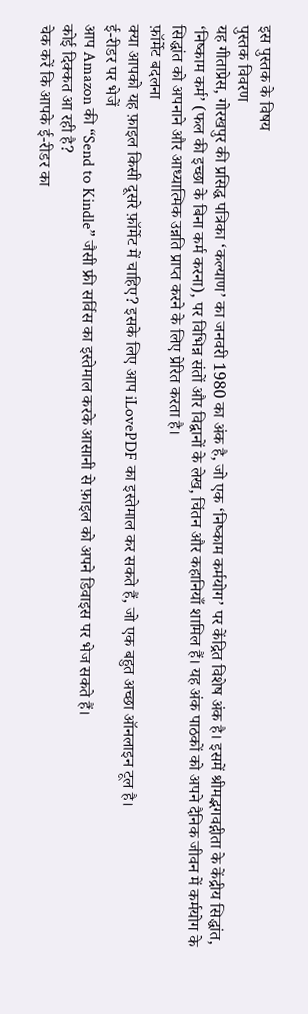इस पुस्तक के विषय
पुस्तक विवरण
यह गीताप्रेस, गोरखपुर की प्रसिद्ध पत्रिका ‘कल्याण’ का जनवरी 1980 का अंक है, जो एक ‘निष्काम कर्मयोग’ पर केंद्रित विशेष अंक है। इसमें श्रीमद्भगवद्गीता के केंद्रीय सिद्धांत, ‘निष्काम कर्म’ (फल की इच्छा के बिना कर्म करना), पर विभिन्न संतों और विद्वानों के लेख, चिंतन और कहानियाँ शामिल हैं। यह अंक पाठकों को अपने दैनिक जीवन में कर्मयोग के सिद्धांत को अपनाने और आध्यात्मिक उन्नति प्राप्त करने के लिए प्रेरित करता है।
फ़ॉर्मेट बदलना
क्या आपको यह फ़ाइल किसी दूसरे फ़ॉर्मेट में चाहिए? इसके लिए आप iLovePDF का इस्तेमाल कर सकते हैं, जो एक बहुत अच्छा ऑनलाइन टूल है।
ई-रीडर पर भेजें
आप Amazon की “Send to Kindle” जैसी फ्री सर्विस का इस्तेमाल करके आसानी से फ़ाइल को अपने डिवाइस पर भेज सकते हैं।
कोई दिक्कत आ रही है?
चेक करें कि आपके ई-रीडर का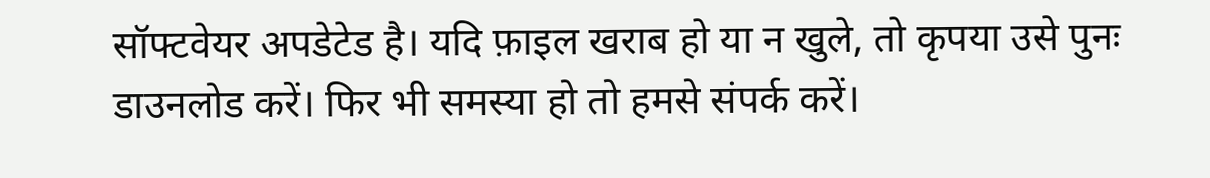सॉफ्टवेयर अपडेटेड है। यदि फ़ाइल खराब हो या न खुले, तो कृपया उसे पुनः डाउनलोड करें। फिर भी समस्या हो तो हमसे संपर्क करें।